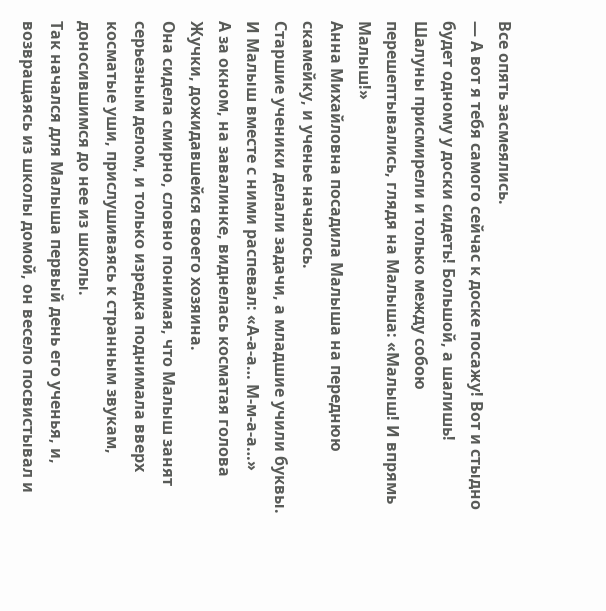Все опять засмеялись.
— А вот я тебя самого сейчас к доске посажу! Вот и стыдно будет одному у доски сидеть! Большой, а шалишь!
Шалуны присмирели и только между собою перешептывались, глядя на Малыша: «Малыш! И впрямь Малыш!»
Анна Михайловна посадила Малыша на переднюю скамейку, и ученье началось.
Старшие ученики делали задачи, а младшие учили буквы.
И Малыш вместе с ними распевал: «А-а-а… М-м-а-а…»
А за окном, на завалинке, виднелась косматая голова Жучки, дожидавшейся своего хозяина.
Она сидела смирно, словно понимая, что Малыш занят серьезным делом, и только изредка поднимала вверх косматые уши, прислушиваясь к странным звукам, доносившимся до нее из школы.
Так начался для Малыша первый день его ученья, и, возвращаясь из школы домой, он весело посвистывал и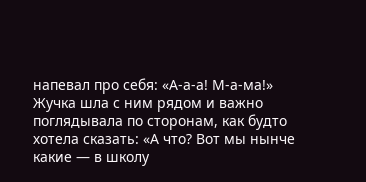напевал про себя: «А-а-а! М-а-ма!»
Жучка шла с ним рядом и важно поглядывала по сторонам, как будто хотела сказать: «А что? Вот мы нынче какие — в школу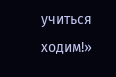учиться ходим!»